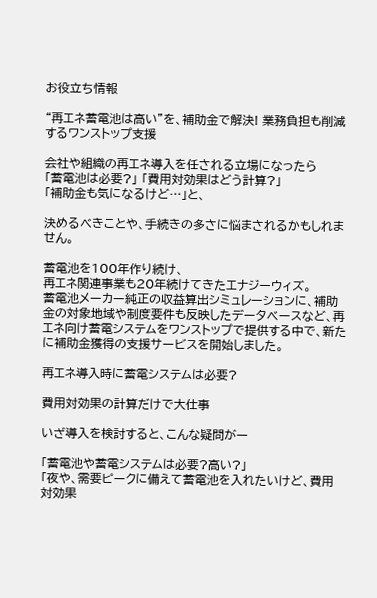お役立ち情報

“再エネ蓄電池は高い”を、補助金で解決! 業務負担も削減するワンストップ支援

会社や組織の再エネ導入を任される立場になったら
「蓄電池は必要?」 「費用対効果はどう計算?」
「補助金も気になるけど…」と、

決めるべきことや、手続きの多さに悩まされるかもしれません。

蓄電池を100年作り続け、
再エネ関連事業も20年続けてきたエナジーウィズ。
蓄電池メーカー純正の収益算出シミュレーションに、補助金の対象地域や制度要件も反映したデータベースなど、再エネ向け蓄電システムをワンストップで提供する中で、新たに補助金獲得の支援サービスを開始しました。

再エネ導入時に蓄電システムは必要?

費用対効果の計算だけで大仕事

いざ導入を検討すると、こんな疑問がー

「蓄電池や蓄電システムは必要?高い?」
「夜や、需要ピークに備えて蓄電池を入れたいけど、費用対効果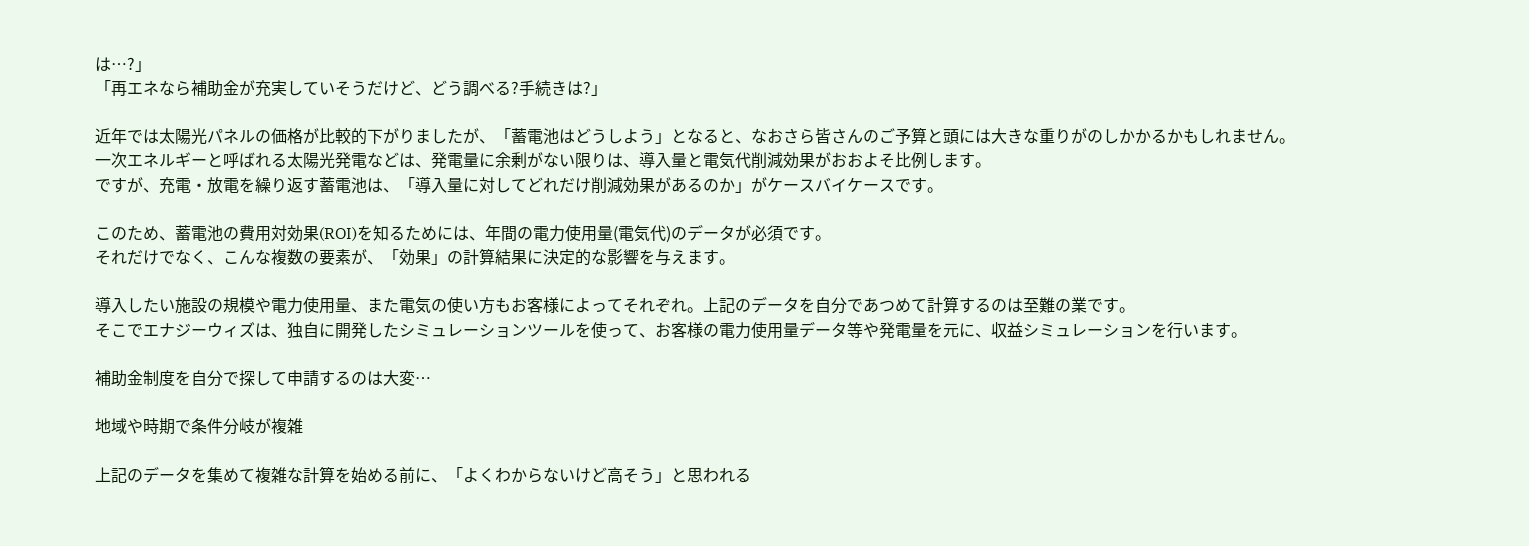は…?」
「再エネなら補助金が充実していそうだけど、どう調べる?手続きは?」

近年では太陽光パネルの価格が比較的下がりましたが、「蓄電池はどうしよう」となると、なおさら皆さんのご予算と頭には大きな重りがのしかかるかもしれません。
一次エネルギーと呼ばれる太陽光発電などは、発電量に余剰がない限りは、導入量と電気代削減効果がおおよそ比例します。
ですが、充電・放電を繰り返す蓄電池は、「導入量に対してどれだけ削減効果があるのか」がケースバイケースです。

このため、蓄電池の費用対効果(ROI)を知るためには、年間の電力使用量(電気代)のデータが必須です。
それだけでなく、こんな複数の要素が、「効果」の計算結果に決定的な影響を与えます。

導入したい施設の規模や電力使用量、また電気の使い方もお客様によってそれぞれ。上記のデータを自分であつめて計算するのは至難の業です。
そこでエナジーウィズは、独自に開発したシミュレーションツールを使って、お客様の電力使用量データ等や発電量を元に、収益シミュレーションを行います。

補助金制度を自分で探して申請するのは大変…

地域や時期で条件分岐が複雑

上記のデータを集めて複雑な計算を始める前に、「よくわからないけど高そう」と思われる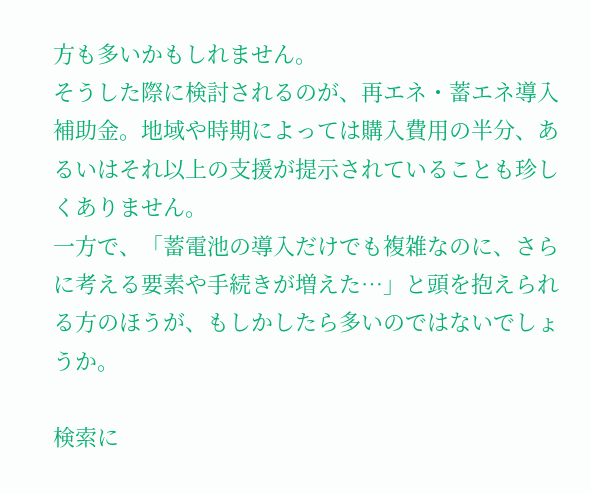方も多いかもしれません。
そうした際に検討されるのが、再エネ・蓄エネ導入補助金。地域や時期によっては購入費用の半分、あるいはそれ以上の支援が提示されていることも珍しくありません。
一方で、「蓄電池の導入だけでも複雑なのに、さらに考える要素や手続きが増えた…」と頭を抱えられる方のほうが、もしかしたら多いのではないでしょうか。

検索に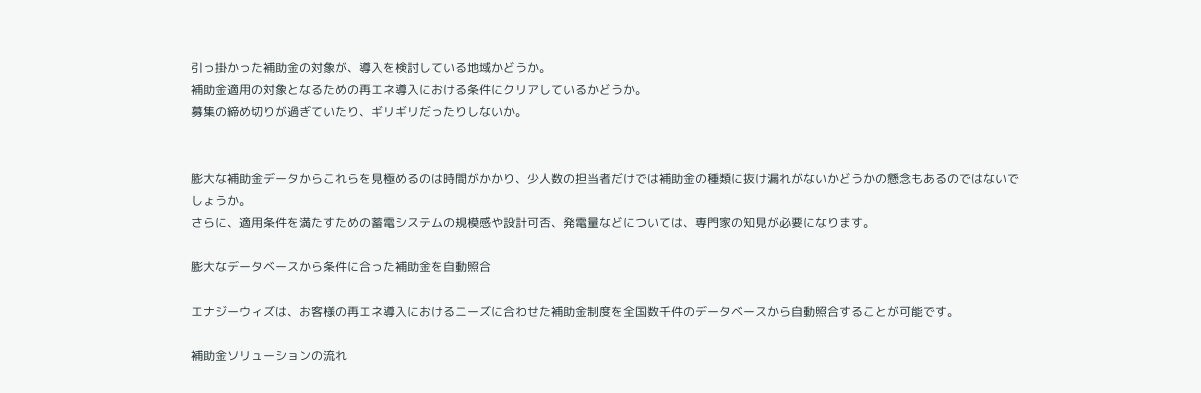引っ掛かった補助金の対象が、導入を検討している地域かどうか。
補助金適用の対象となるための再エネ導入における条件にクリアしているかどうか。
募集の締め切りが過ぎていたり、ギリギリだったりしないか。


膨大な補助金データからこれらを見極めるのは時間がかかり、少人数の担当者だけでは補助金の種類に抜け漏れがないかどうかの懸念もあるのではないでしょうか。
さらに、適用条件を満たすための蓄電システムの規模感や設計可否、発電量などについては、専門家の知見が必要になります。

膨大なデータベースから条件に合った補助金を自動照合

エナジーウィズは、お客様の再エネ導入におけるニーズに合わせた補助金制度を全国数千件のデータベースから自動照合することが可能です。

補助金ソリューションの流れ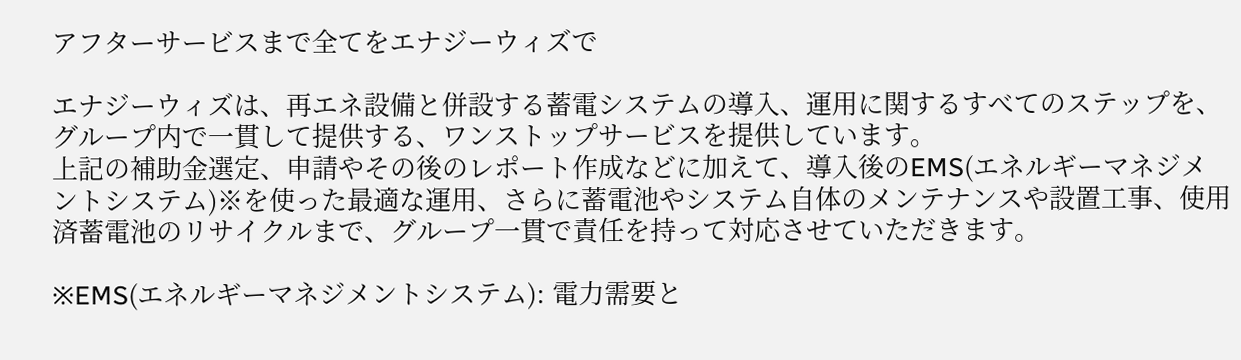アフターサービスまで全てをエナジーウィズで

エナジーウィズは、再エネ設備と併設する蓄電システムの導入、運用に関するすべてのステップを、グループ内で一貫して提供する、ワンストップサービスを提供しています。
上記の補助金選定、申請やその後のレポート作成などに加えて、導入後のEMS(エネルギーマネジメントシステム)※を使った最適な運用、さらに蓄電池やシステム自体のメンテナンスや設置工事、使用済蓄電池のリサイクルまで、グループ一貫で責任を持って対応させていただきます。

※EMS(エネルギーマネジメントシステム): 電力需要と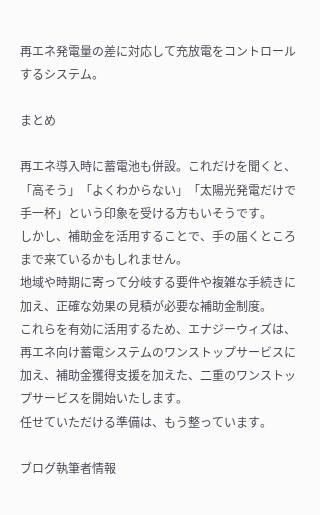再エネ発電量の差に対応して充放電をコントロールするシステム。

まとめ

再エネ導入時に蓄電池も併設。これだけを聞くと、「高そう」「よくわからない」「太陽光発電だけで手一杯」という印象を受ける方もいそうです。
しかし、補助金を活用することで、手の届くところまで来ているかもしれません。
地域や時期に寄って分岐する要件や複雑な手続きに加え、正確な効果の見積が必要な補助金制度。
これらを有効に活用するため、エナジーウィズは、再エネ向け蓄電システムのワンストップサービスに加え、補助金獲得支援を加えた、二重のワンストップサービスを開始いたします。
任せていただける準備は、もう整っています。

ブログ執筆者情報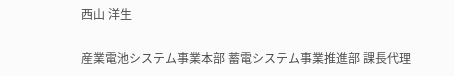西山 洋生

産業電池システム事業本部 蓄電システム事業推進部 課長代理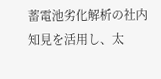蓄電池劣化解析の社内知見を活用し、太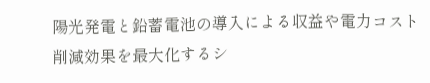陽光発電と鉛蓄電池の導入による収益や電力コスト削減効果を最大化するシ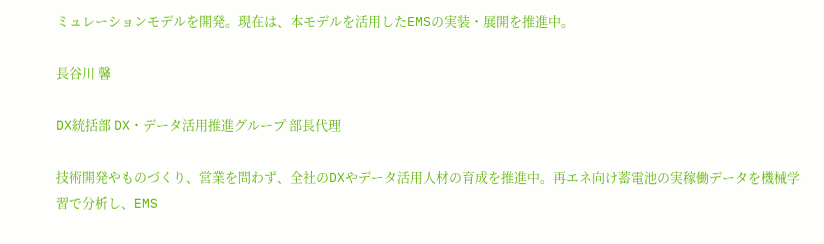ミュレーションモデルを開発。現在は、本モデルを活用したEMSの実装・展開を推進中。

長谷川 馨

DX統括部 DX・データ活用推進グループ 部長代理

技術開発やものづくり、営業を問わず、全社のDXやデータ活用人材の育成を推進中。再エネ向け蓄電池の実稼働データを機械学習で分析し、EMS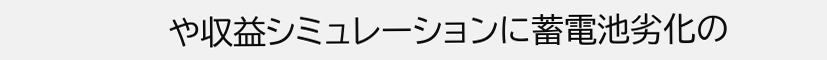や収益シミュレーションに蓄電池劣化の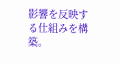影響を反映する仕組みを構築。